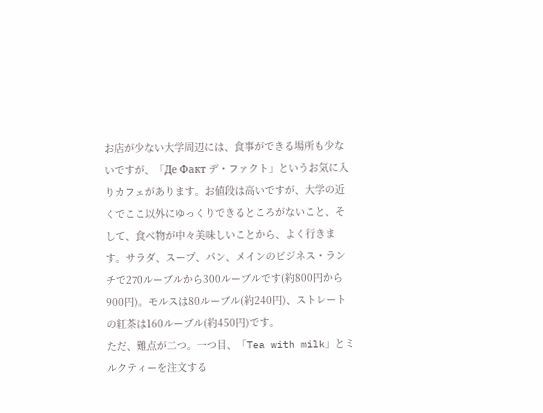お店が少ない大学周辺には、食事ができる場所も少ないですが、「Де Факт デ・ファクト」というお気に入りカフェがあります。お値段は高いですが、大学の近くでここ以外にゆっくりできるところがないこと、そして、食べ物が中々美味しいことから、よく行きます。サラダ、スープ、パン、メインのビジネス・ランチで270ルーブルから300ルーブルです(約800円から900円)。モルスは80ルーブル(約240円)、ストレートの紅茶は160ルーブル(約450円)です。
ただ、難点が二つ。一つ目、「Tea with milk」とミルクティーを注文する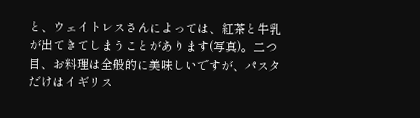と、ウェイトレスさんによっては、紅茶と牛乳が出てきてしまうことがあります(写真)。二つ目、お料理は全般的に美味しいですが、パスタだけはイギリス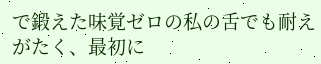で鍛えた味覚ゼロの私の舌でも耐えがたく、最初に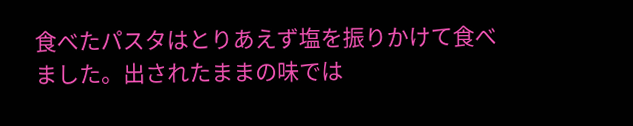食べたパスタはとりあえず塩を振りかけて食べました。出されたままの味では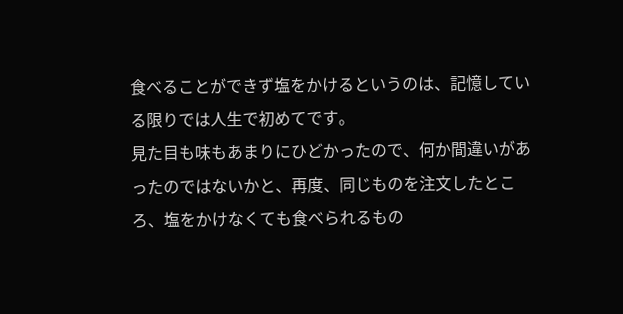食べることができず塩をかけるというのは、記憶している限りでは人生で初めてです。
見た目も味もあまりにひどかったので、何か間違いがあったのではないかと、再度、同じものを注文したところ、塩をかけなくても食べられるもの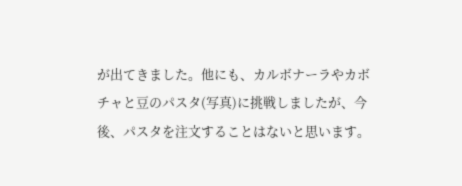が出てきました。他にも、カルボナーラやカボチャと豆のパスタ(写真)に挑戦しましたが、今後、パスタを注文することはないと思います。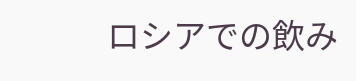ロシアでの飲み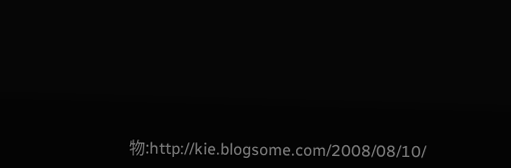物:http://kie.blogsome.com/2008/08/10/